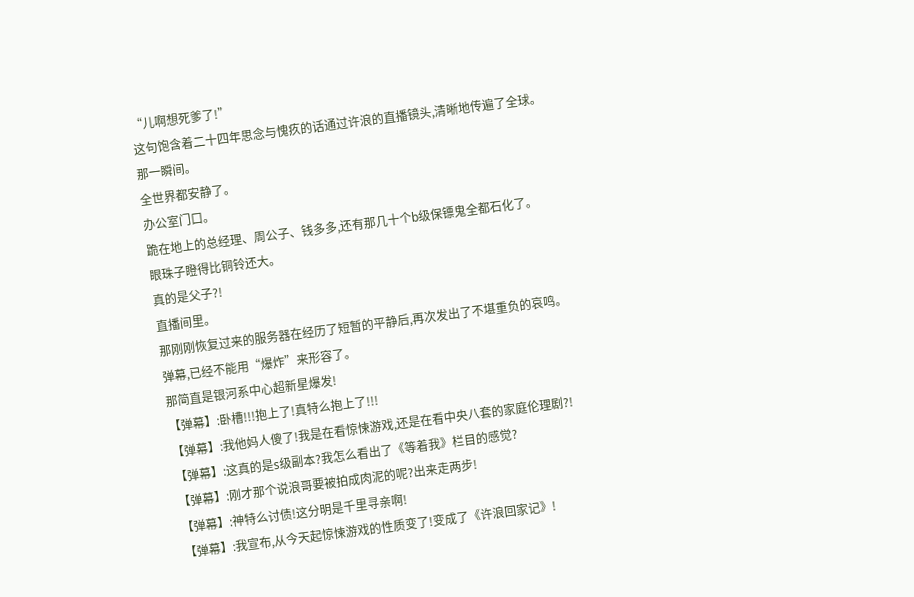“儿啊想死爹了!”
这句饱含着二十四年思念与愧疚的话通过许浪的直播镜头,清晰地传遍了全球。
那一瞬间。
全世界都安静了。
办公室门口。
跪在地上的总经理、周公子、钱多多,还有那几十个b级保镖鬼全都石化了。
眼珠子瞪得比铜铃还大。
真的是父子?!
直播间里。
那刚刚恢复过来的服务器在经历了短暂的平静后,再次发出了不堪重负的哀鸣。
弹幕,已经不能用“爆炸”来形容了。
那简直是银河系中心超新星爆发!
【弹幕】:卧槽!!!抱上了!真特么抱上了!!!
【弹幕】:我他妈人傻了!我是在看惊悚游戏,还是在看中央八套的家庭伦理剧?!
【弹幕】:这真的是s级副本?我怎么看出了《等着我》栏目的感觉?
【弹幕】:刚才那个说浪哥要被拍成肉泥的呢?出来走两步!
【弹幕】:神特么讨债!这分明是千里寻亲啊!
【弹幕】:我宣布,从今天起惊悚游戏的性质变了!变成了《许浪回家记》!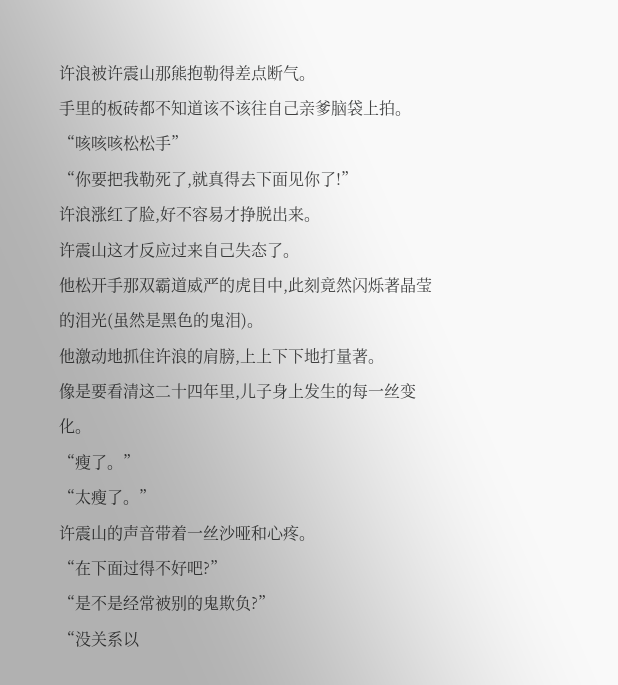许浪被许震山那熊抱勒得差点断气。
手里的板砖都不知道该不该往自己亲爹脑袋上拍。
“咳咳咳松松手”
“你要把我勒死了,就真得去下面见你了!”
许浪涨红了脸,好不容易才挣脱出来。
许震山这才反应过来自己失态了。
他松开手那双霸道威严的虎目中,此刻竟然闪烁著晶莹的泪光(虽然是黑色的鬼泪)。
他激动地抓住许浪的肩膀,上上下下地打量著。
像是要看清这二十四年里,儿子身上发生的每一丝变化。
“瘦了。”
“太瘦了。”
许震山的声音带着一丝沙哑和心疼。
“在下面过得不好吧?”
“是不是经常被别的鬼欺负?”
“没关系以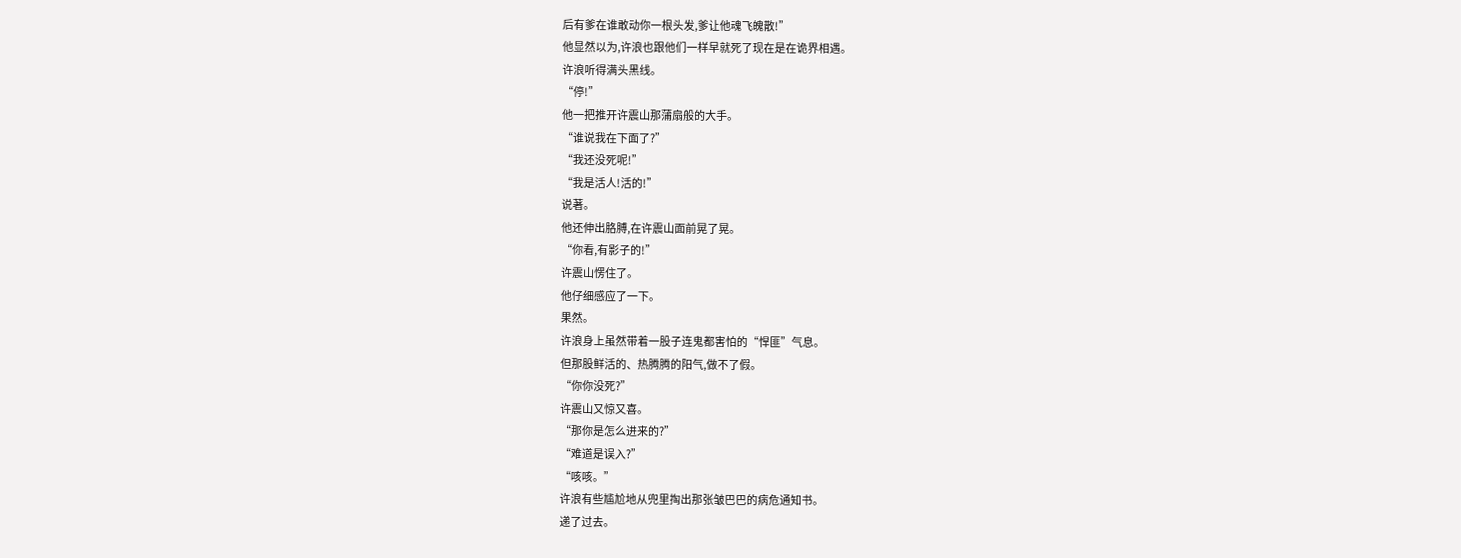后有爹在谁敢动你一根头发,爹让他魂飞魄散!”
他显然以为,许浪也跟他们一样早就死了现在是在诡界相遇。
许浪听得满头黑线。
“停!”
他一把推开许震山那蒲扇般的大手。
“谁说我在下面了?”
“我还没死呢!”
“我是活人!活的!”
说著。
他还伸出胳膊,在许震山面前晃了晃。
“你看,有影子的!”
许震山愣住了。
他仔细感应了一下。
果然。
许浪身上虽然带着一股子连鬼都害怕的“悍匪”气息。
但那股鲜活的、热腾腾的阳气,做不了假。
“你你没死?”
许震山又惊又喜。
“那你是怎么进来的?”
“难道是误入?”
“咳咳。”
许浪有些尴尬地从兜里掏出那张皱巴巴的病危通知书。
递了过去。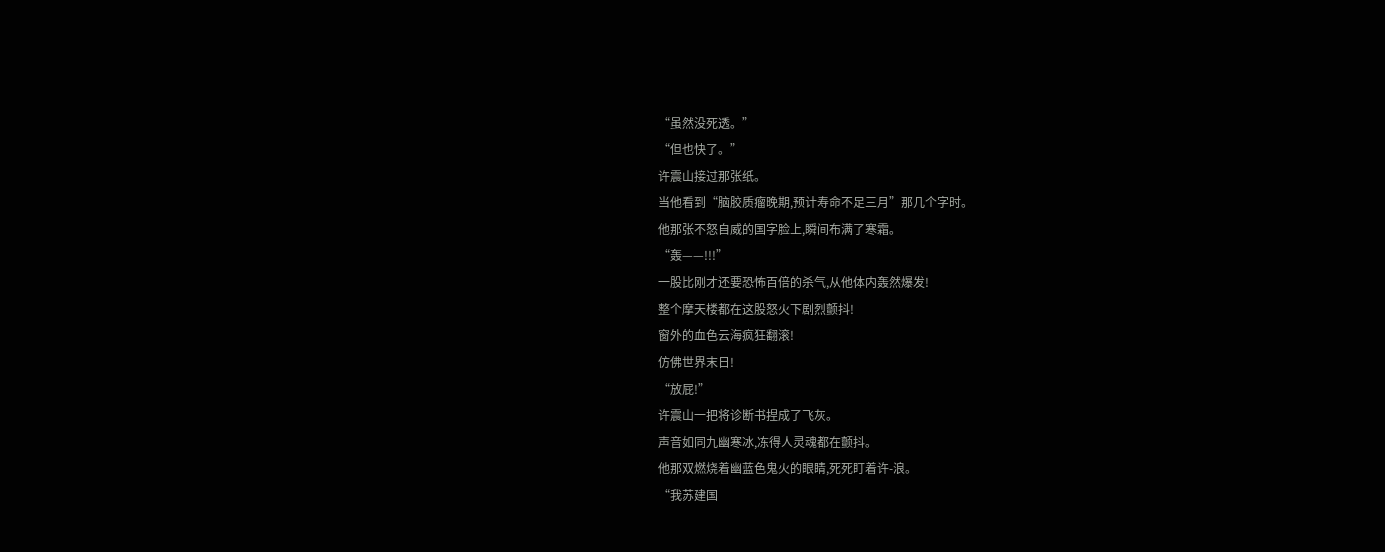“虽然没死透。”
“但也快了。”
许震山接过那张纸。
当他看到“脑胶质瘤晚期,预计寿命不足三月”那几个字时。
他那张不怒自威的国字脸上,瞬间布满了寒霜。
“轰——!!!”
一股比刚才还要恐怖百倍的杀气,从他体内轰然爆发!
整个摩天楼都在这股怒火下剧烈颤抖!
窗外的血色云海疯狂翻滚!
仿佛世界末日!
“放屁!”
许震山一把将诊断书捏成了飞灰。
声音如同九幽寒冰,冻得人灵魂都在颤抖。
他那双燃烧着幽蓝色鬼火的眼睛,死死盯着许-浪。
“我苏建国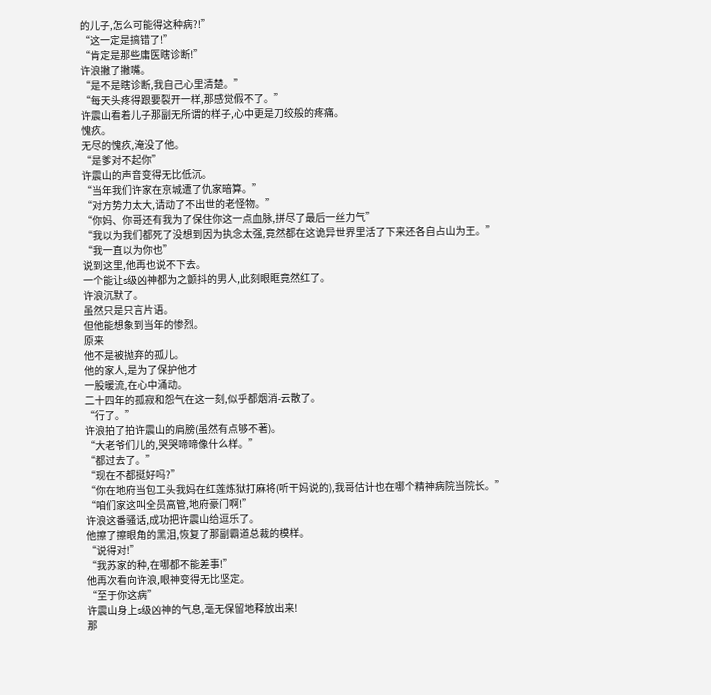的儿子,怎么可能得这种病?!”
“这一定是搞错了!”
“肯定是那些庸医瞎诊断!”
许浪撇了撇嘴。
“是不是瞎诊断,我自己心里清楚。”
“每天头疼得跟要裂开一样,那感觉假不了。”
许震山看着儿子那副无所谓的样子,心中更是刀绞般的疼痛。
愧疚。
无尽的愧疚,淹没了他。
“是爹对不起你”
许震山的声音变得无比低沉。
“当年我们许家在京城遭了仇家暗算。”
“对方势力太大,请动了不出世的老怪物。”
“你妈、你哥还有我为了保住你这一点血脉,拼尽了最后一丝力气”
“我以为我们都死了没想到因为执念太强,竟然都在这诡异世界里活了下来还各自占山为王。”
“我一直以为你也”
说到这里,他再也说不下去。
一个能让s级凶神都为之颤抖的男人,此刻眼眶竟然红了。
许浪沉默了。
虽然只是只言片语。
但他能想象到当年的惨烈。
原来
他不是被抛弃的孤儿。
他的家人,是为了保护他才
一股暖流,在心中涌动。
二十四年的孤寂和怨气在这一刻,似乎都烟消-云散了。
“行了。”
许浪拍了拍许震山的肩膀(虽然有点够不著)。
“大老爷们儿的,哭哭啼啼像什么样。”
“都过去了。”
“现在不都挺好吗?”
“你在地府当包工头我妈在红莲炼狱打麻将(听干妈说的),我哥估计也在哪个精神病院当院长。”
“咱们家这叫全员高管,地府豪门啊!”
许浪这番骚话,成功把许震山给逗乐了。
他擦了擦眼角的黑泪,恢复了那副霸道总裁的模样。
“说得对!”
“我苏家的种,在哪都不能差事!”
他再次看向许浪,眼神变得无比坚定。
“至于你这病”
许震山身上s级凶神的气息,毫无保留地释放出来!
那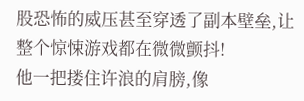股恐怖的威压甚至穿透了副本壁垒,让整个惊悚游戏都在微微颤抖!
他一把搂住许浪的肩膀,像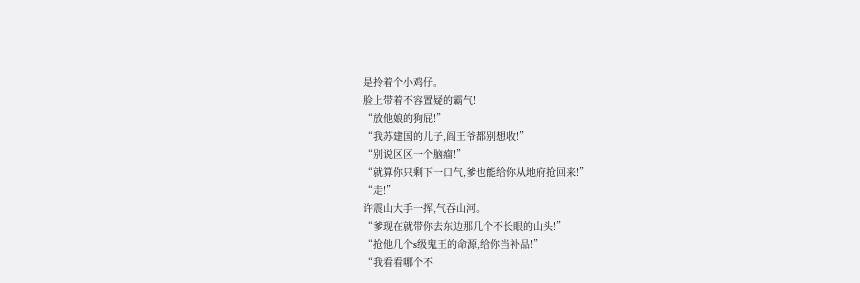是拎着个小鸡仔。
脸上带着不容置疑的霸气!
“放他娘的狗屁!”
“我苏建国的儿子,阎王爷都别想收!”
“别说区区一个脑瘤!”
“就算你只剩下一口气,爹也能给你从地府抢回来!”
“走!”
许震山大手一挥,气吞山河。
“爹现在就带你去东边那几个不长眼的山头!”
“抢他几个s级鬼王的命源,给你当补品!”
“我看看哪个不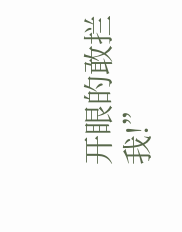开眼的敢拦我!”